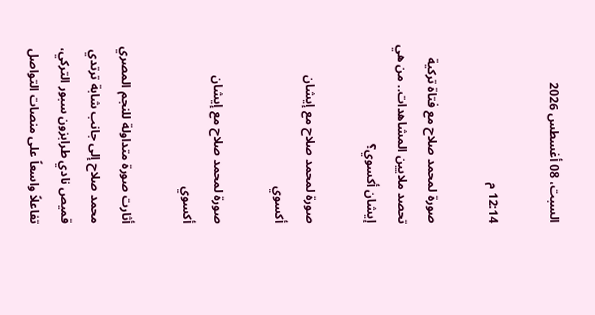السبت، 08 أغسطس 2026

12:14 م

صورة لمحمد صلاح مع فتاة تركية تحصد ملايين المشاهدات.. من هي إيشان أكسوي؟

صورة لمحمد صلاح مع إيشان أكسوي

صورة لمحمد صلاح مع إيشان أكسوي

أثارت صورة متداولة للنجم المصري محمد صلاح إلى جانب شابة ترتدي قميص نادي طرابزون سبور التركي، تفاعلاً واسعاً على منصات التواصل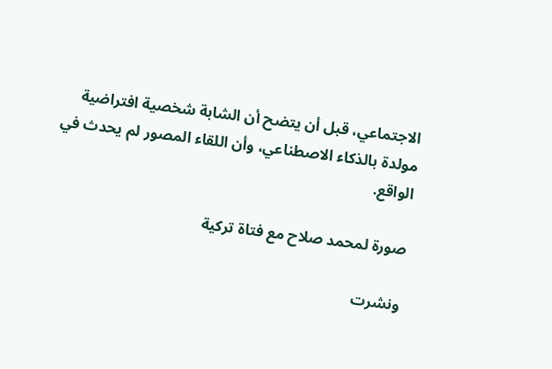الاجتماعي، قبل أن يتضح أن الشابة شخصية افتراضية مولدة بالذكاء الاصطناعي، وأن اللقاء المصور لم يحدث في الواقع.

صورة لمحمد صلاح مع فتاة تركية

ونشرت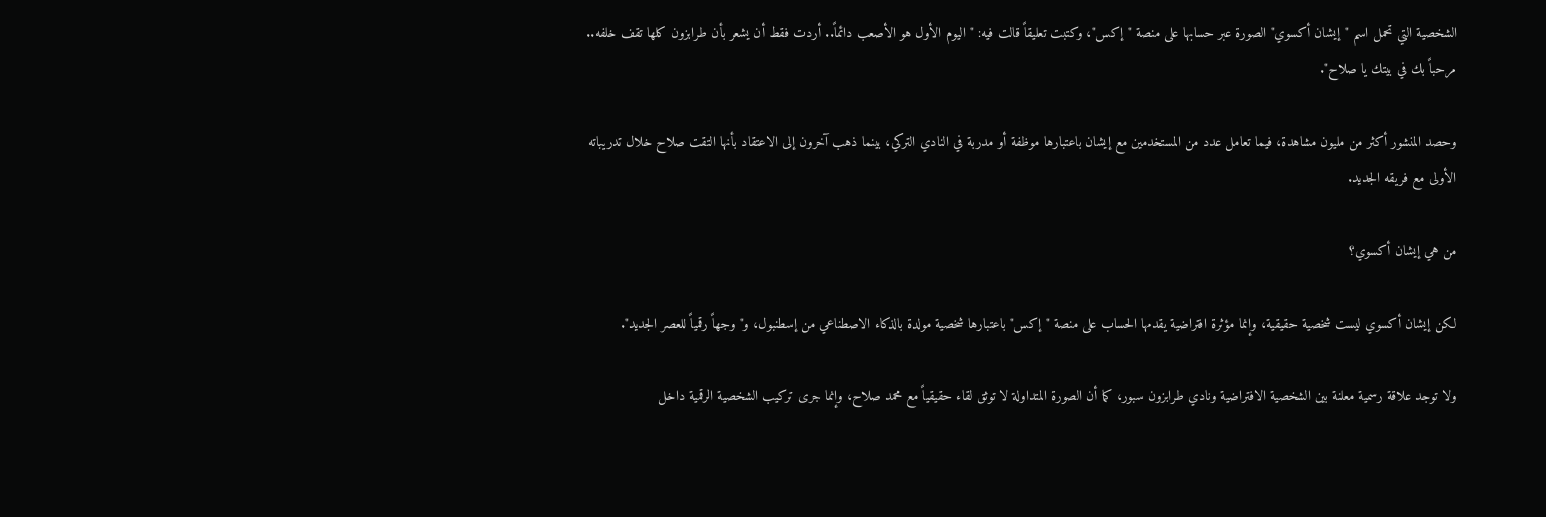الشخصية التي تحمل اسم "إيشان أكسوي" الصورة عبر حسابها على منصة "إكس"، وكتبت تعليقاً قالت فيه: "اليوم الأول هو الأصعب دائماً.. أردت فقط أن يشعر بأن طرابزون كلها تقف خلفه.. مرحباً بك في بيتك يا صلاح".

وحصد المنشور أكثر من مليون مشاهدة، فيما تعامل عدد من المستخدمين مع إيشان باعتبارها موظفة أو مدربة في النادي التركي، بينما ذهب آخرون إلى الاعتقاد بأنها التقت صلاح خلال تدريباته الأولى مع فريقه الجديد.

من هي إيشان أكسوي؟

لكن إيشان أكسوي ليست شخصية حقيقية، وإنما مؤثرة افتراضية يقدمها الحساب على منصة "إكس" باعتبارها شخصية مولدة بالذكاء الاصطناعي من إسطنبول، و"وجهاً رقمياً للعصر الجديد".

ولا توجد علاقة رسمية معلنة بين الشخصية الافتراضية ونادي طرابزون سبور، كما أن الصورة المتداولة لا توثق لقاء حقيقياً مع محمد صلاح، وإنما جرى تركيب الشخصية الرقمية داخل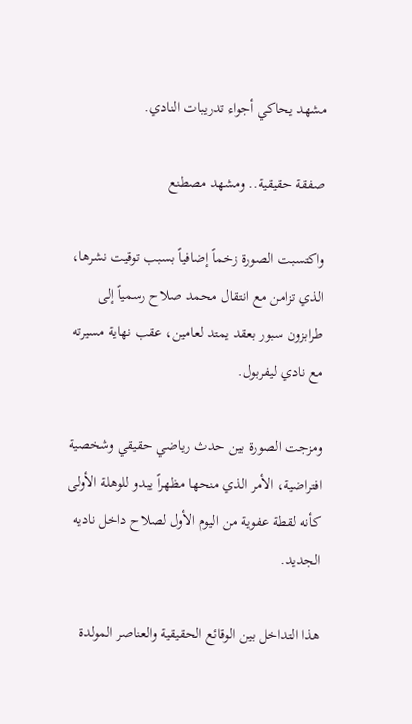مشهد يحاكي أجواء تدريبات النادي.

صفقة حقيقية.. ومشهد مصطنع

واكتسبت الصورة زخماً إضافياً بسبب توقيت نشرها، الذي تزامن مع انتقال محمد صلاح رسمياً إلى طرابزون سبور بعقد يمتد لعامين، عقب نهاية مسيرته مع نادي ليفربول.

ومزجت الصورة بين حدث رياضي حقيقي وشخصية افتراضية، الأمر الذي منحها مظهراً يبدو للوهلة الأولى كأنه لقطة عفوية من اليوم الأول لصلاح داخل ناديه الجديد.

هذا التداخل بين الوقائع الحقيقية والعناصر المولدة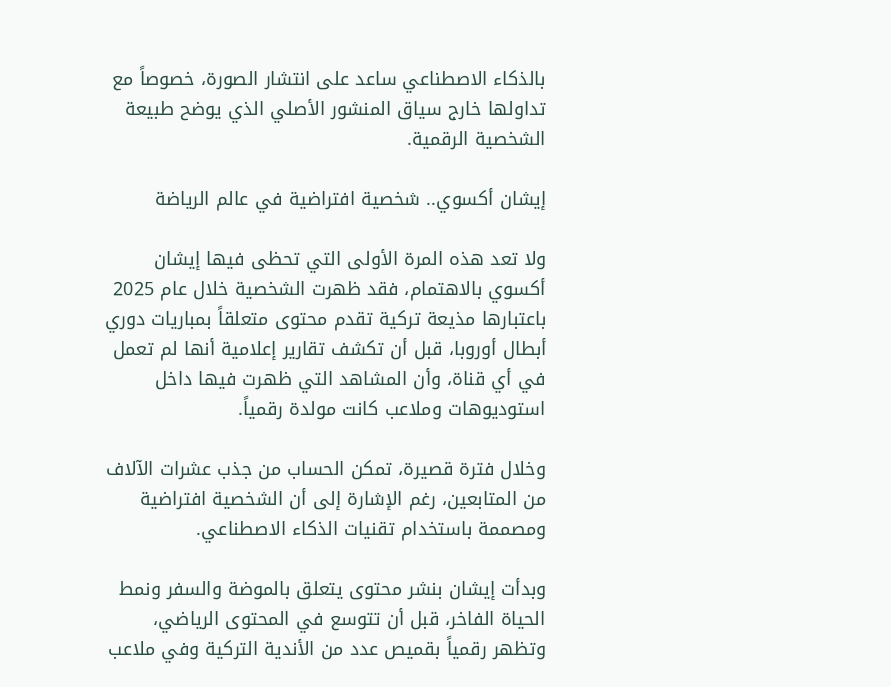بالذكاء الاصطناعي ساعد على انتشار الصورة، خصوصاً مع تداولها خارج سياق المنشور الأصلي الذي يوضح طبيعة الشخصية الرقمية.

إيشان أكسوي.. شخصية افتراضية في عالم الرياضة

ولا تعد هذه المرة الأولى التي تحظى فيها إيشان أكسوي بالاهتمام، فقد ظهرت الشخصية خلال عام 2025 باعتبارها مذيعة تركية تقدم محتوى متعلقاً بمباريات دوري أبطال أوروبا، قبل أن تكشف تقارير إعلامية أنها لم تعمل في أي قناة، وأن المشاهد التي ظهرت فيها داخل استوديوهات وملاعب كانت مولدة رقمياً.

وخلال فترة قصيرة، تمكن الحساب من جذب عشرات الآلاف من المتابعين، رغم الإشارة إلى أن الشخصية افتراضية ومصممة باستخدام تقنيات الذكاء الاصطناعي.

وبدأت إيشان بنشر محتوى يتعلق بالموضة والسفر ونمط الحياة الفاخر، قبل أن تتوسع في المحتوى الرياضي، وتظهر رقمياً بقميص عدد من الأندية التركية وفي ملاعب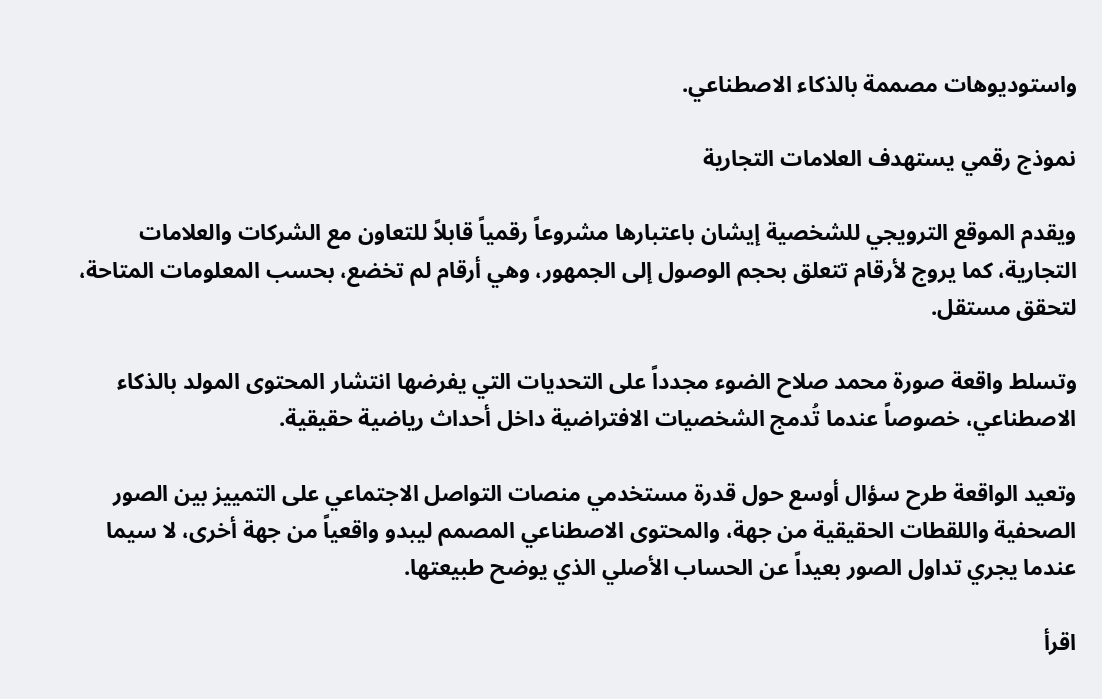واستوديوهات مصممة بالذكاء الاصطناعي.

نموذج رقمي يستهدف العلامات التجارية

ويقدم الموقع الترويجي للشخصية إيشان باعتبارها مشروعاً رقمياً قابلاً للتعاون مع الشركات والعلامات التجارية، كما يروج لأرقام تتعلق بحجم الوصول إلى الجمهور، وهي أرقام لم تخضع، بحسب المعلومات المتاحة، لتحقق مستقل.

وتسلط واقعة صورة محمد صلاح الضوء مجدداً على التحديات التي يفرضها انتشار المحتوى المولد بالذكاء الاصطناعي، خصوصاً عندما تُدمج الشخصيات الافتراضية داخل أحداث رياضية حقيقية.

وتعيد الواقعة طرح سؤال أوسع حول قدرة مستخدمي منصات التواصل الاجتماعي على التمييز بين الصور الصحفية واللقطات الحقيقية من جهة، والمحتوى الاصطناعي المصمم ليبدو واقعياً من جهة أخرى، لا سيما عندما يجري تداول الصور بعيداً عن الحساب الأصلي الذي يوضح طبيعتها.

اقرأ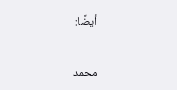أيضًا:

محمد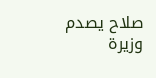صلاح يصدم وزيرة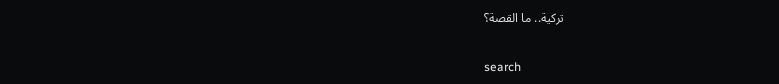تركية.. ما القصة؟

search